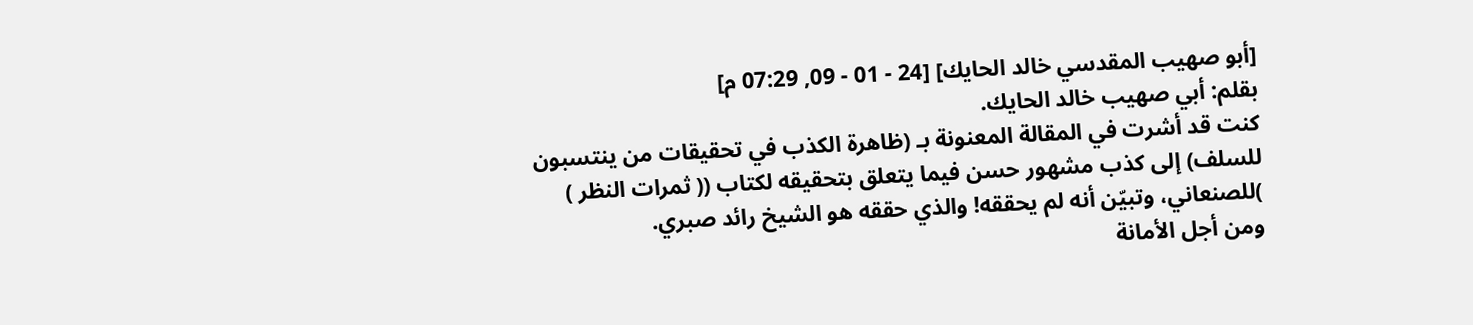[أبو صهيب المقدسي خالد الحايك] [24 - 01 - 09, 07:29 م]
بقلم: أبي صهيب خالد الحايك.
كنت قد أشرت في المقالة المعنونة بـ (ظاهرة الكذب في تحقيقات من ينتسبون للسلف) إلى كذب مشهور حسن فيما يتعلق بتحقيقه لكتاب (( ثمرات النظر ) )للصنعاني، وتبيّن أنه لم يحققه! والذي حققه هو الشيخ رائد صبري.
ومن أجل الأمانة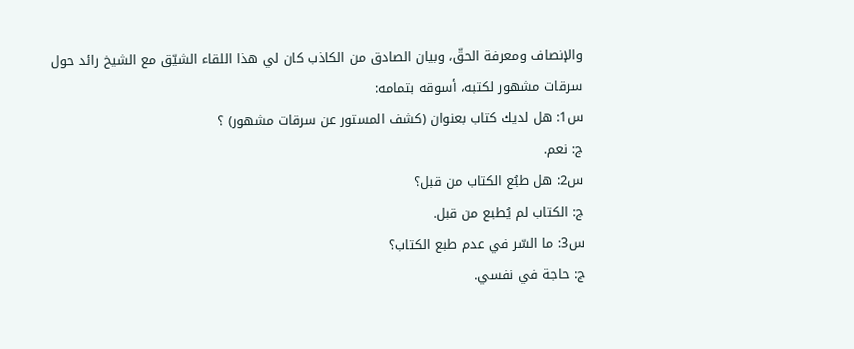والإنصاف ومعرفة الحقّ، وبيان الصادق من الكاذب كان لي هذا اللقاء الشيّق مع الشيخ رائد حول سرقات مشهور لكتبه، أسوقه بتمامه:
س1: هل لديك كتاب بعنوان (كشف المستور عن سرقات مشهور) ؟
ج: نعم.
س2: هل طبُع الكتاب من قبل؟
ج: الكتاب لم يُطبع من قبل.
س3: ما السّر في عدم طبع الكتاب؟
ج: حاجة في نفسي.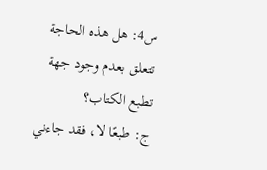س4: هل هذه الحاجة تتعلق بعدم وجود جهة تطبع الكتاب؟
ج: طبعًا لا، فقد جاءني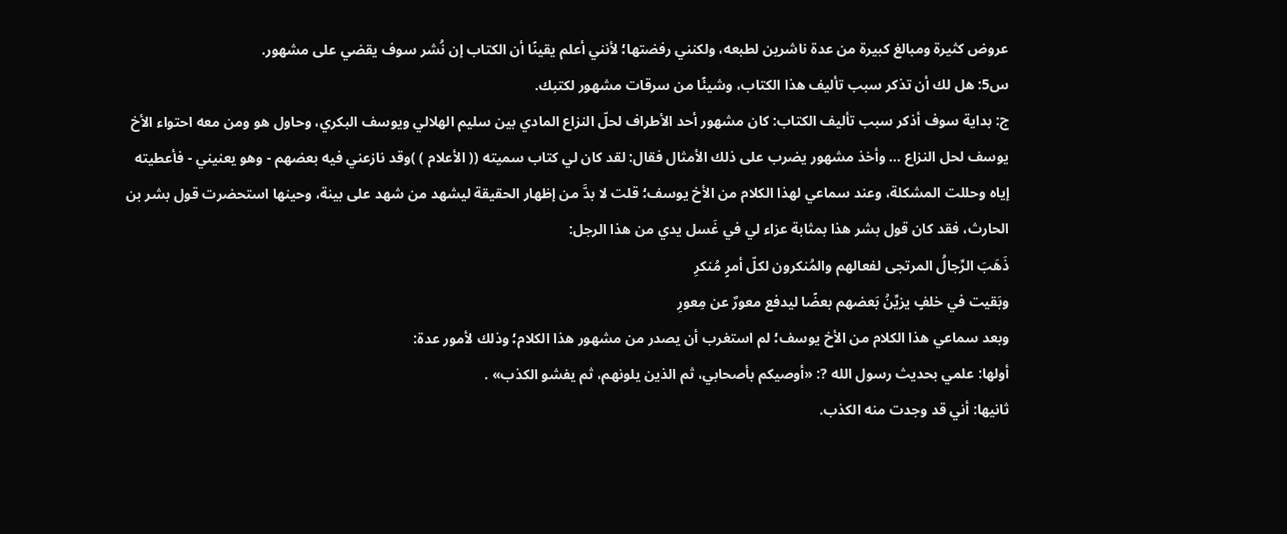عروض كثيرة ومبالغ كبيرة من عدة ناشرين لطبعه، ولكنني رفضتها؛ لأنني أعلم يقينًا أن الكتاب إن نُشر سوف يقضي على مشهور.
س5: هل لك أن تذكر سبب تأليف هذا الكتاب، وشيئًا من سرقات مشهور لكتبك.
ج: بداية سوف أذكر سبب تأليف الكتاب: كان مشهور أحد الأطراف لحلّ النزاع المادي بين سليم الهلالي ويوسف البكري، وحاول هو ومن معه احتواء الأخ يوسف لحل النزاع ... وأخذ مشهور يضرب على ذلك الأمثال فقال: لقد كان لي كتاب سميته (( الأعلام ) )وقد نازعني فيه بعضهم - وهو يعنيني - فأعطيته إياه وحللت المشكلة، وعند سماعي لهذا الكلام من الأخ يوسف؛ قلت لا بدَّ من إظهار الحقيقة ليشهد من شهد على بينة، وحينها استحضرت قول بشر بن الحارث، فقد كان قول بشر هذا بمثابة عزاء لي في غَسل يدي من هذا الرجل:
ذَهَبَ الرِّجالُ المرتجى لفعالهم والمُنكرون لكلّ أمرٍ مُنكرِ
وبَقيت في خلفٍ يزيِّنُ بَعضهم بعضًا ليدفع معورٌ عن مِعورِ
وبعد سماعي هذا الكلام من الأخ يوسف؛ لم استغرب أن يصدر من مشهور هذا الكلام؛ وذلك لأمور عدة:
أولها: علمي بحديث رسول الله ?: «أوصيكم بأصحابي، ثم الذين يلونهم، ثم يفشو الكذب» .
ثانيها: أني قد وجدت منه الكذب.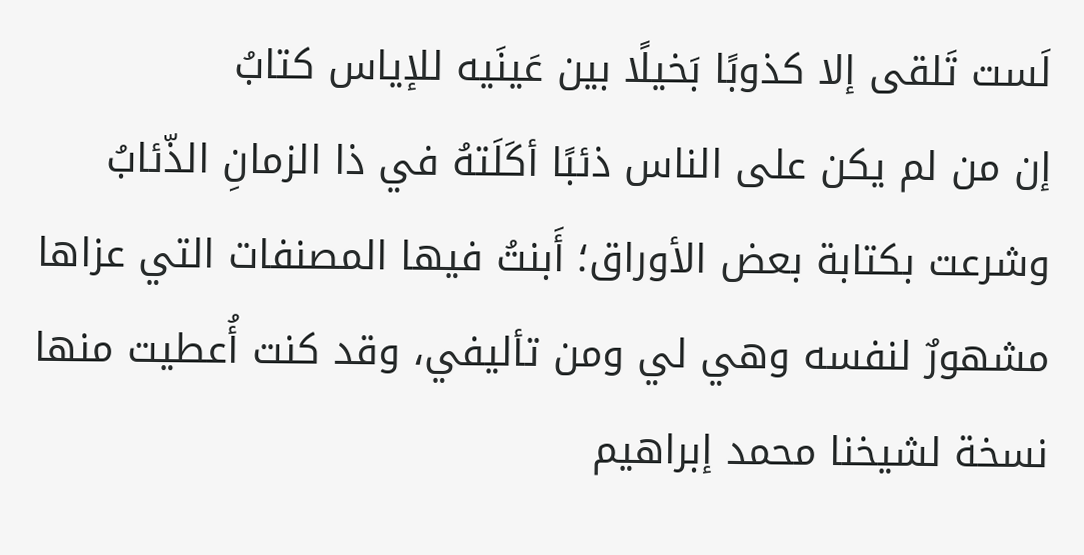لَست تَلقى إلا كذوبًا بَخيلًا بين عَينَيه للإياس كتابُ
إن من لم يكن على الناس ذئبًا أكَلَتهُ في ذا الزمانِ الذّئابُ
وشرعت بكتابة بعض الأوراق؛ أَبنتُ فيها المصنفات التي عزاها مشهورٌ لنفسه وهي لي ومن تأليفي، وقد كنت أُعطيت منها نسخة لشيخنا محمد إبراهيم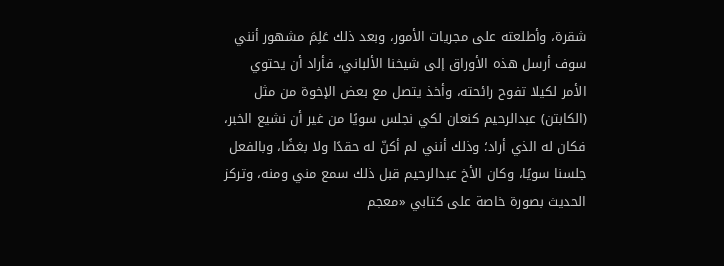شقرة، وأطلعته على مجريات الأمور، وبعد ذلك عَلِمَ مشهور أنني سوف أرسل هذه الأوراق إلى شيخنا الألباني، فأراد أن يحتوي الأمر لكيلا تفوح رائحته، وأخذ يتصل مع بعض الإخوة من مثل (الكابتن) عبدالرحيم كنعان لكي نجلس سويًا من غير أن نشيع الخبر، فكان له الذي أراد؛ وذلك أنني لم أكنّ له حقدًا ولا بغضًا، وبالفعل جلسنا سويًا، وكان الأخ عبدالرحيم قبل ذلك سمع مني ومنه، وتركز الحديث بصورة خاصة على كتابي «معجم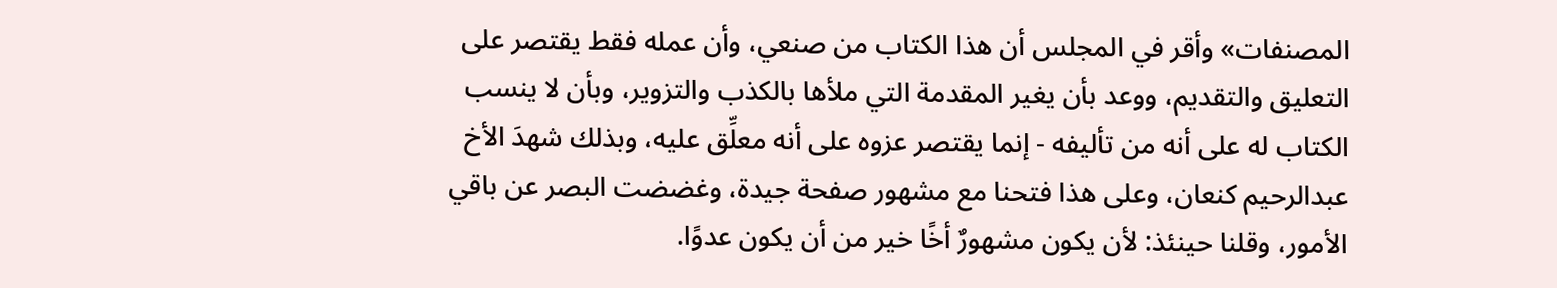المصنفات» وأقر في المجلس أن هذا الكتاب من صنعي، وأن عمله فقط يقتصر على التعليق والتقديم، ووعد بأن يغير المقدمة التي ملأها بالكذب والتزوير، وبأن لا ينسب الكتاب له على أنه من تأليفه - إنما يقتصر عزوه على أنه معلِّق عليه، وبذلك شهدَ الأخ عبدالرحيم كنعان، وعلى هذا فتحنا مع مشهور صفحة جيدة، وغضضت البصر عن باقي الأمور، وقلنا حينئذ: لأن يكون مشهورٌ أخًا خير من أن يكون عدوًا.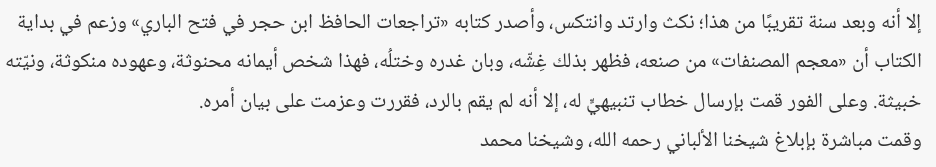إلا أنه وبعد سنة تقريبًا من هذا؛ نكث وارتد وانتكس، وأصدر كتابه «تراجعات الحافظ ابن حجر في فتح الباري» وزعم في بداية الكتاب أن «معجم المصنفات» من صنعه، فظهر بذلك غِشّه، وبان غدره وختلُه، فهذا شخص أيمانه محنوثة، وعهوده منكوثة، ونيّته خبيثة. وعلى الفور قمت بإرسال خطاب تنبيهيٍّ له، إلا أنه لم يقم بالرد، فقررت وعزمت على بيان أمره.
وقمت مباشرة بإبلاغ شيخنا الألباني رحمه الله، وشيخنا محمد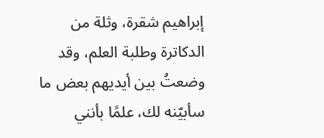إبراهيم شقرة، وثلة من الدكاترة وطلبة العلم، وقد وضعتُ بين أيديهم بعض ما سأبيّنه لك، علمًا بأنني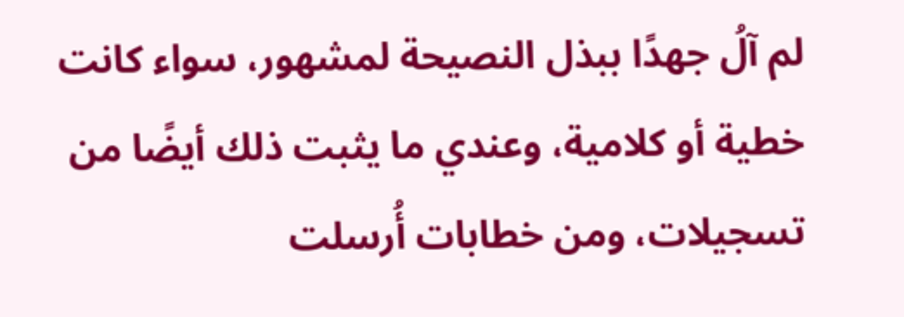لم آلُ جهدًا ببذل النصيحة لمشهور، سواء كانت خطية أو كلامية، وعندي ما يثبت ذلك أيضًا من تسجيلات، ومن خطابات أُرسلت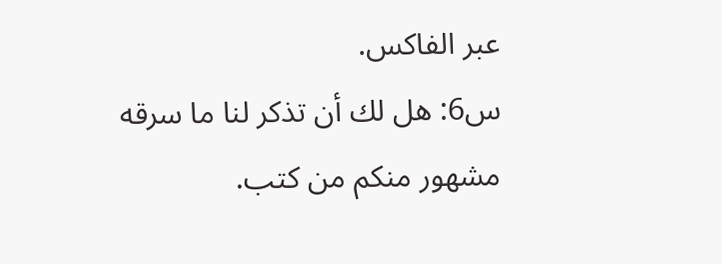عبر الفاكس.
س6: هل لك أن تذكر لنا ما سرقه مشهور منكم من كتب.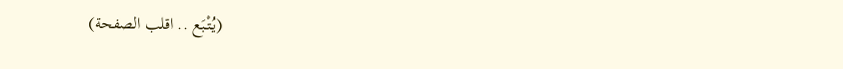(يُتْبَع .. اقلب الصفحة)